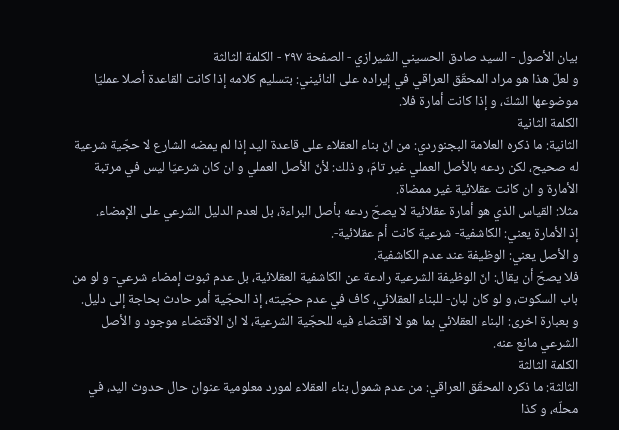بيان الأصول - السيد صادق الحسيني الشيرازي - الصفحة ٢٩٧ - الكلمة الثالثة
و لعلّ هذا هو مراد المحقّق العراقي في إيراده على النائيني: بتسليم كلامه إذا كانت القاعدة أصلا عمليّا موضوعها الشكّ، و إذا كانت أمارة فلا.
الكلمة الثانية
الثانية: ما ذكره العلامة البجنوردي: من انّ بناء العقلاء على قاعدة اليد إذا لم يمضه الشارع لا حجّية شرعية له صحيح، لكن ردعه بالأصل العملي غير تامّ، و ذلك: لأنّ الأصل العملي و ان كان شرعيّا ليس في مرتبة الأمارة و ان كانت عقلائية غير ممضاة.
مثلا: القياس الذي هو أمارة عقلائية لا يصحّ ردعه بأصل البراءة، بل لعدم الدليل الشرعي على الإمضاء.
إذ الأمارة يعني: الكاشفية- شرعية كانت أم عقلائية-.
و الأصل يعني: الوظيفة عند عدم الكاشفية.
فلا يصحّ أن يقال: انّ الوظيفة الشرعية رادعة عن الكاشفية العقلائية، بل عدم ثبوت إمضاء شرعي- و لو من باب السكوت، و لو كان لبان- للبناء العقلائي، كاف في عدم حجّيته، إذ الحجّية أمر حادث بحاجة إلى دليل.
و بعبارة اخرى: البناء العقلائي بما هو لا اقتضاء فيه للحجّية الشرعية، لا انّ الاقتضاء موجود و الأصل الشرعي مانع عنه.
الكلمة الثالثة
الثالثة: ما ذكره المحقّق العراقي: من عدم شمول بناء العقلاء لمورد معلومية عنوان حال حدوث اليد، في محلّه، و كذا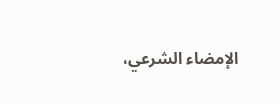الإمضاء الشرعي،